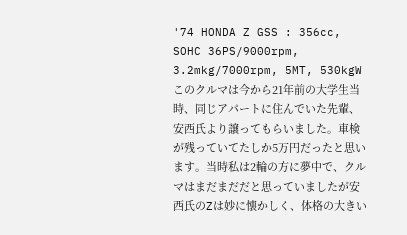'74 HONDA Z GSS : 356cc, SOHC 36PS/9000rpm, 3.2mkg/7000rpm, 5MT, 530kgW
このクルマは今から21年前の大学生当時、同じアパートに住んでいた先輩、安西氏より譲ってもらいました。車検が残っていてたしか5万円だったと思います。当時私は2輪の方に夢中で、クルマはまだまだだと思っていましたが安西氏のZは妙に懐かしく、体格の大きい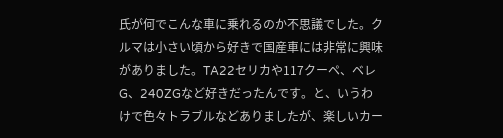氏が何でこんな車に乗れるのか不思議でした。クルマは小さい頃から好きで国産車には非常に興味がありました。TA22セリカや117クーペ、ベレG、240ZGなど好きだったんです。と、いうわけで色々トラブルなどありましたが、楽しいカー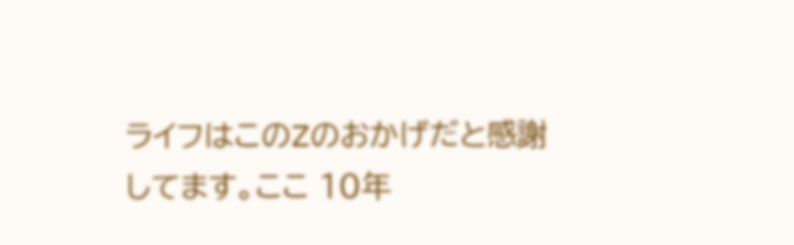ライフはこのZのおかげだと感謝してます。ここ 10年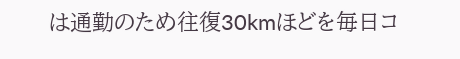は通勤のため往復30kmほどを毎日コ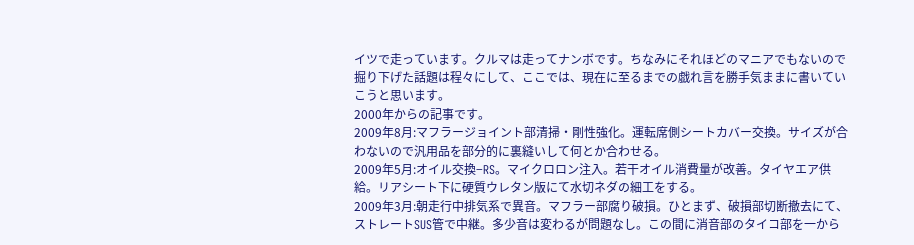イツで走っています。クルマは走ってナンボです。ちなみにそれほどのマニアでもないので掘り下げた話題は程々にして、ここでは、現在に至るまでの戯れ言を勝手気ままに書いていこうと思います。
2000年からの記事です。
2009年8月:マフラージョイント部清掃・剛性強化。運転席側シートカバー交換。サイズが合わないので汎用品を部分的に裏縫いして何とか合わせる。
2009年5月:オイル交換−RS。マイクロロン注入。若干オイル消費量が改善。タイヤエア供給。リアシート下に硬質ウレタン版にて水切ネダの細工をする。
2009年3月:朝走行中排気系で異音。マフラー部腐り破損。ひとまず、破損部切断撤去にて、ストレートSUS管で中継。多少音は変わるが問題なし。この間に消音部のタイコ部を一から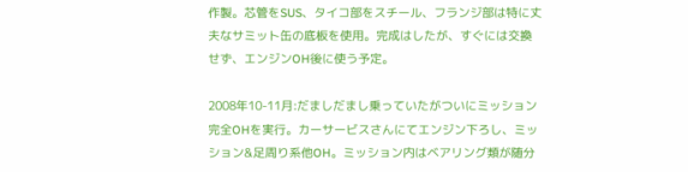作製。芯管をSUS、タイコ部をスチール、フランジ部は特に丈夫なサミット缶の底板を使用。完成はしたが、すぐには交換せず、エンジンOH後に使う予定。

2008年10-11月:だましだまし乗っていたがついにミッション完全OHを実行。カーサービスさんにてエンジン下ろし、ミッション&足周り系他OH。ミッション内はベアリング類が随分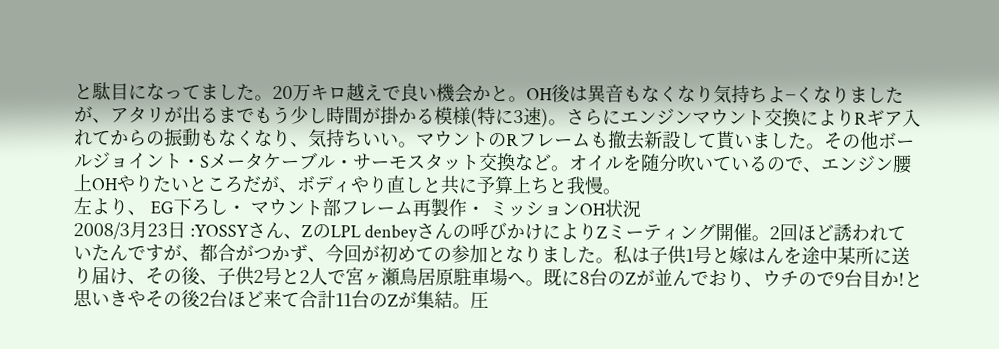と駄目になってました。20万キロ越えで良い機会かと。OH後は異音もなくなり気持ちよ−くなりましたが、アタリが出るまでもう少し時間が掛かる模様(特に3速)。さらにエンジンマウント交換によりRギア入れてからの振動もなくなり、気持ちいい。マウントのRフレームも撤去新設して貰いました。その他ボールジョイント・Sメータケーブル・サーモスタット交換など。オイルを随分吹いているので、エンジン腰上OHやりたいところだが、ボディやり直しと共に予算上ちと我慢。
左より、 EG下ろし・ マウント部フレーム再製作・ ミッションOH状況
2008/3月23日 :YOSSYさん、ZのLPL denbeyさんの呼びかけによりZミーティング開催。2回ほど誘われていたんですが、都合がつかず、今回が初めての参加となりました。私は子供1号と嫁はんを途中某所に送り届け、その後、子供2号と2人で宮ヶ瀬鳥居原駐車場へ。既に8台のZが並んでおり、ウチので9台目か!と思いきやその後2台ほど来て合計11台のZが集結。圧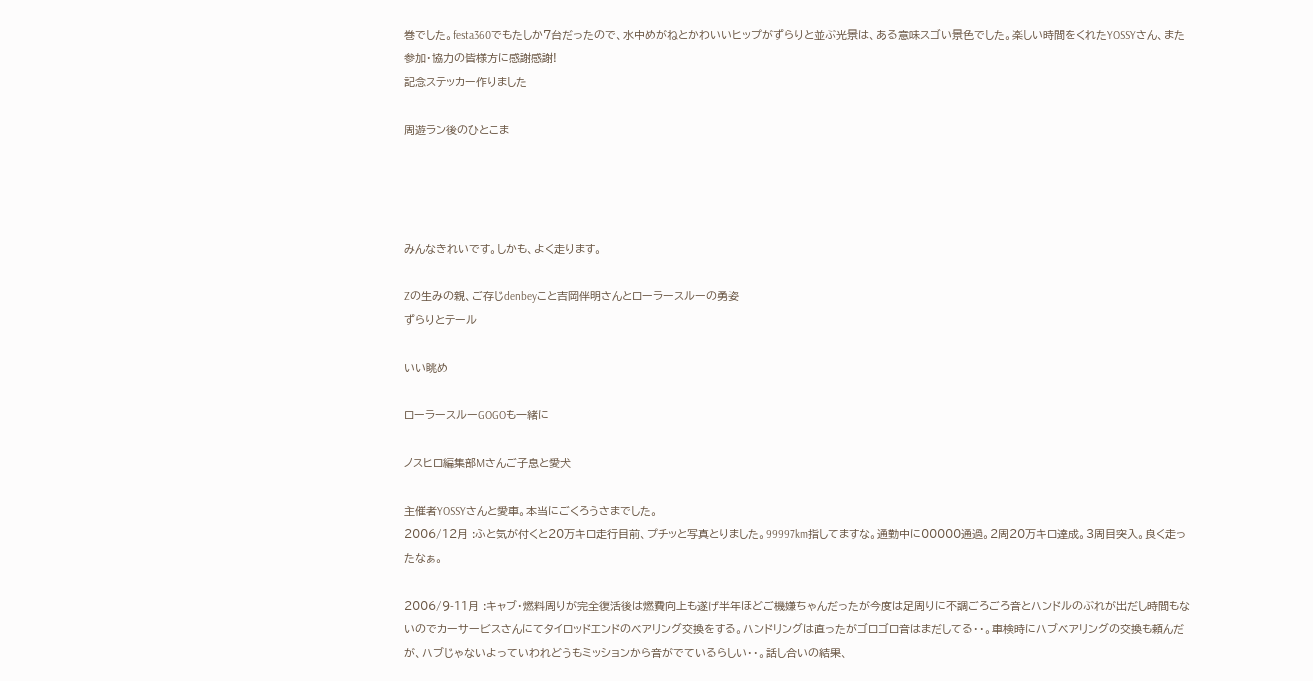巻でした。festa360でもたしか7台だったので、水中めがねとかわいいヒップがずらりと並ぶ光景は、ある意味スゴい景色でした。楽しい時間をくれたYOSSYさん、また参加・協力の皆様方に感謝感謝!
記念ステッカー作りました

周遊ラン後のひとこま




みんなきれいです。しかも、よく走ります。

Zの生みの親、ご存じdenbeyこと吉岡伴明さんとローラースルーの勇姿
ずらりとテール

いい眺め

ローラースルーGOGOも一緒に

ノスヒロ編集部Mさんご子息と愛犬

主催者YOSSYさんと愛車。本当にごくろうさまでした。
2006/12月 :ふと気が付くと20万キロ走行目前、プチッと写真とりました。99997km指してますな。通勤中に00000通過。2周20万キロ達成。3周目突入。良く走ったなぁ。

2006/9-11月 :キャブ・燃料周りが完全復活後は燃費向上も遂げ半年ほどご機嫌ちゃんだったが今度は足周りに不調ごろごろ音とハンドルのぶれが出だし時間もないのでカーサービスさんにてタイロッドエンドのベアリング交換をする。ハンドリングは直ったがゴロゴロ音はまだしてる・・。車検時にハブベアリングの交換も頼んだが、ハブじゃないよっていわれどうもミッションから音がでているらしい・・。話し合いの結果、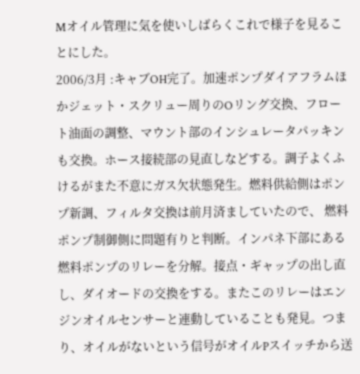Mオイル管理に気を使いしばらくこれで様子を見ることにした。
2006/3月 :キャブOH完了。加速ポンプダイアフラムほかジェット・スクリュー周りのOリング交換、フロート油面の調整、マウント部のインシュレータパッキンも交換。ホース接続部の見直しなどする。調子よくふけるがまた不意にガス欠状態発生。燃料供給側はポンプ新調、フィルタ交換は前月済ましていたので、 燃料ポンプ制御側に問題有りと判断。インパネ下部にある燃料ポンプのリレーを分解。接点・ギャップの出し直し、ダイオードの交換をする。またこのリレーはエンジンオイルセンサーと連動していることも発見。つまり、オイルがないという信号がオイルPスイッチから送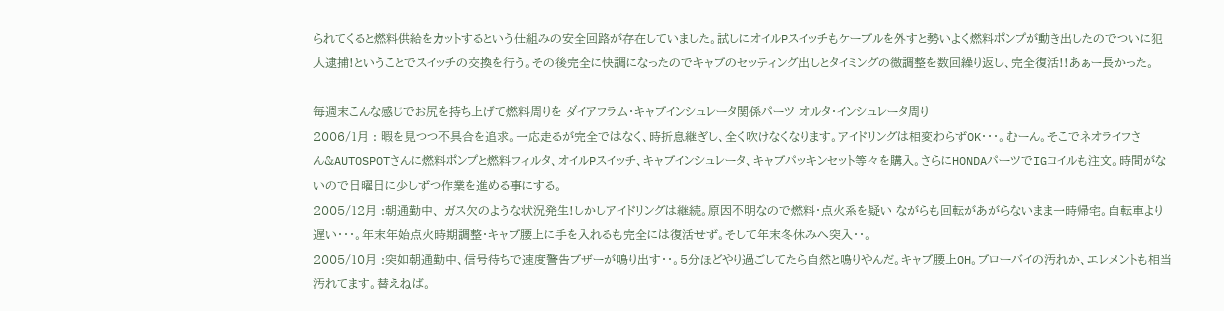られてくると燃料供給をカットするという仕組みの安全回路が存在していました。試しにオイルPスイッチもケーブルを外すと勢いよく燃料ポンプが動き出したのでついに犯人逮捕!ということでスイッチの交換を行う。その後完全に快調になったのでキャブのセッティング出しとタイミングの微調整を数回繰り返し、完全復活!!あぁー長かった。

毎週末こんな感じでお尻を持ち上げて燃料周りを ダイアフラム・キャブインシュレータ関係パーツ オルタ・インシュレータ周り
2006/1月 : 暇を見つつ不具合を追求。一応走るが完全ではなく、時折息継ぎし、全く吹けなくなります。アイドリングは相変わらずOK・・・。むーん。そこでネオライフさん&AUTOSPOTさんに燃料ポンプと燃料フィルタ、オイルPスイッチ、キャブインシュレータ、キャブパッキンセット等々を購入。さらにHONDAパーツでIGコイルも注文。時間がないので日曜日に少しずつ作業を進める事にする。
2005/12月 :朝通勤中、 ガス欠のような状況発生!しかしアイドリングは継続。原因不明なので燃料・点火系を疑い ながらも回転があがらないまま一時帰宅。自転車より遅い・・・。年末年始点火時期調整・キャブ腰上に手を入れるも完全には復活せず。そして年末冬休みへ突入・・。
2005/10月 :突如朝通勤中、信号待ちで速度警告ブザーが鳴り出す・・。5分ほどやり過ごしてたら自然と鳴りやんだ。キャブ腰上OH。ブローバイの汚れか、エレメントも相当汚れてます。替えねば。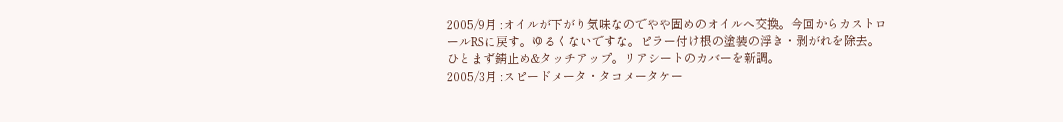2005/9月 :オイルが下がり気味なのでやや固めのオイルへ交換。今回からカストロールRSに戻す。ゆるくないですな。ピラー付け根の塗装の浮き・剥がれを除去。ひとまず錆止め&タッチアップ。リアシートのカバーを新調。
2005/3月 :スピードメータ・タコメータケー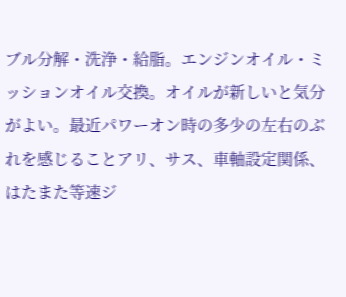ブル分解・洗浄・給脂。エンジンオイル・ミッションオイル交換。オイルが新しいと気分がよい。最近パワーオン時の多少の左右のぶれを感じることアリ、サス、車軸設定関係、はたまた等速ジ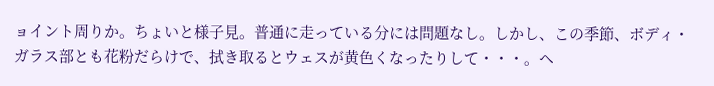ョイント周りか。ちょいと様子見。普通に走っている分には問題なし。しかし、この季節、ボディ・ガラス部とも花粉だらけで、拭き取るとウェスが黄色くなったりして・・・。ヘ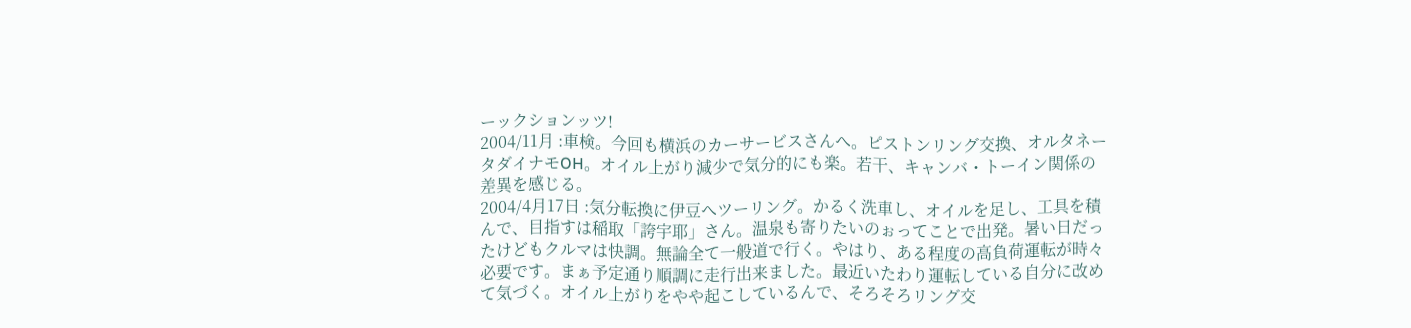ーックションッツ!
2004/11月 :車検。今回も横浜のカーサービスさんへ。ピストンリング交換、オルタネータダイナモOH。オイル上がり減少で気分的にも楽。若干、キャンバ・トーイン関係の差異を感じる。
2004/4月17日 :気分転換に伊豆へツーリング。かるく洗車し、オイルを足し、工具を積んで、目指すは稲取「誇宇耶」さん。温泉も寄りたいのぉってことで出発。暑い日だったけどもクルマは快調。無論全て一般道で行く。やはり、ある程度の高負荷運転が時々必要です。まぁ予定通り順調に走行出来ました。最近いたわり運転している自分に改めて気づく。オイル上がりをやや起こしているんで、そろそろリング交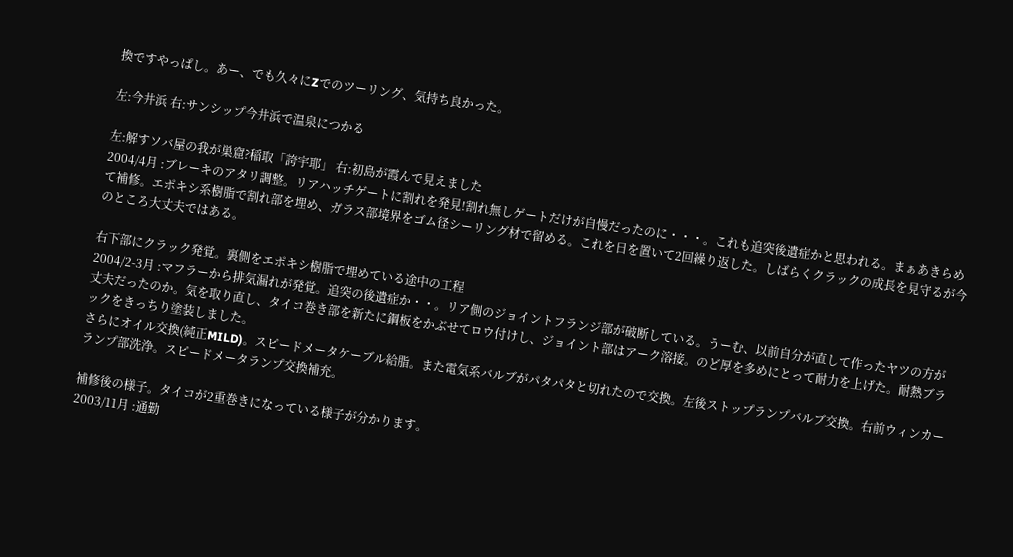換ですやっぱし。あー、でも久々にZでのツーリング、気持ち良かった。

左:今井浜 右:サンシップ今井浜で温泉につかる

左:解すソバ屋の我が巣窟?稲取「誇宇耶」 右:初島が霞んで見えました
2004/4月 :ブレーキのアタリ調整。リアハッチゲートに割れを発見!割れ無しゲートだけが自慢だったのに・・・。これも追突後遺症かと思われる。まぁあきらめて補修。エポキシ系樹脂で割れ部を埋め、ガラス部境界をゴム径シーリング材で留める。これを日を置いて2回繰り返した。しばらくクラックの成長を見守るが今のところ大丈夫ではある。

右下部にクラック発覚。裏側をエポキシ樹脂で埋めている途中の工程
2004/2-3月 :マフラーから排気漏れが発覚。追突の後遺症か・・。リア側のジョイントフランジ部が破断している。うーむ、以前自分が直して作ったヤツの方が丈夫だったのか。気を取り直し、タイコ巻き部を新たに鋼板をかぶせてロウ付けし、ジョイント部はアーク溶接。のど厚を多めにとって耐力を上げた。耐熱ブラックをきっちり塗装しました。
さらにオイル交換(純正MILD)。スピードメータケーブル給脂。また電気系バルブがパタパタと切れたので交換。左後ストップランプバルブ交換。右前ウィンカーランプ部洗浄。スピードメータランプ交換補充。

補修後の様子。タイコが2重巻きになっている様子が分かります。
2003/11月 :通勤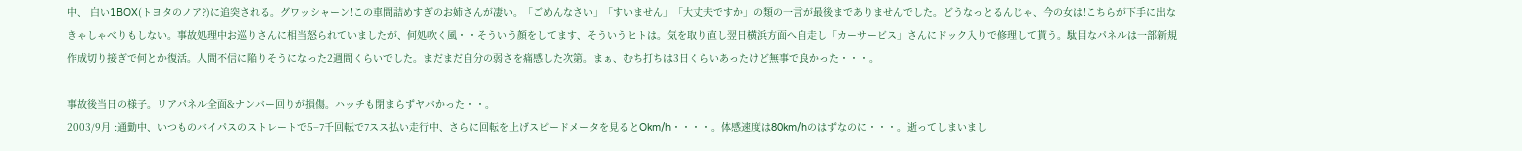中、 白い1BOX(トヨタのノア?)に追突される。グワッシャーン!この車間詰めすぎのお姉さんが凄い。「ごめんなさい」「すいません」「大丈夫ですか」の類の一言が最後までありませんでした。どうなっとるんじゃ、今の女は!こちらが下手に出なきゃしゃべりもしない。事故処理中お巡りさんに相当怒られていましたが、何処吹く風・・そういう顔をしてます、そういうヒトは。気を取り直し翌日横浜方面へ自走し「カーサービス」さんにドック入りで修理して貰う。駄目なパネルは一部新規作成切り接ぎで何とか復活。人間不信に陥りそうになった2週間くらいでした。まだまだ自分の弱さを痛感した次第。まぁ、むち打ちは3日くらいあったけど無事で良かった・・・。

事故後当日の様子。リアパネル全面&ナンバー回りが損傷。ハッチも閉まらずヤバかった・・。
2003/9月 :通勤中、いつものバイパスのストレートで5−7千回転で7スス払い走行中、さらに回転を上げスピードメータを見るとOkm/h・・・・。体感速度は80km/hのはずなのに・・・。逝ってしまいまし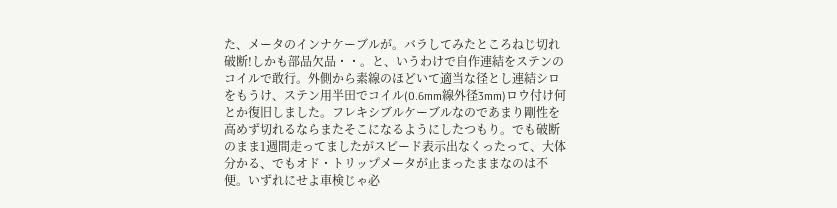た、メータのインナケーブルが。バラしてみたところねじ切れ破断!しかも部品欠品・・。と、いうわけで自作連結をステンのコイルで敢行。外側から素線のほどいて適当な径とし連結シロをもうけ、ステン用半田でコイル(0.6mm線外径3mm)ロウ付け何とか復旧しました。フレキシブルケーブルなのであまり剛性を高めず切れるならまたそこになるようにしたつもり。でも破断のまま1週間走ってましたがスピード表示出なくったって、大体分かる、でもオド・トリップメータが止まったままなのは不便。いずれにせよ車検じゃ必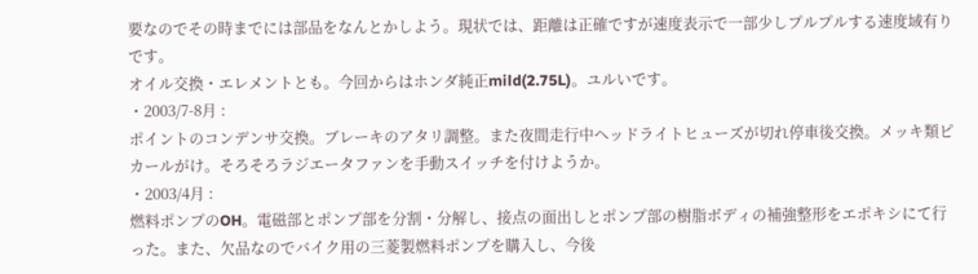要なのでその時までには部品をなんとかしよう。現状では、距離は正確ですが速度表示で一部少しプルプルする速度域有りです。
オイル交換・エレメントとも。今回からはホンダ純正mild(2.75L)。ユルいです。
・2003/7-8月 :
ポイントのコンデンサ交換。ブレーキのアタリ調整。また夜間走行中ヘッドライトヒューズが切れ停車後交換。メッキ類ピカールがけ。そろそろラジエータファンを手動スイッチを付けようか。
・2003/4月 :
燃料ポンプのOH。電磁部とポンプ部を分割・分解し、接点の面出しとポンプ部の樹脂ボディの補強整形をエポキシにて行った。また、欠品なのでバイク用の三菱製燃料ポンプを購入し、今後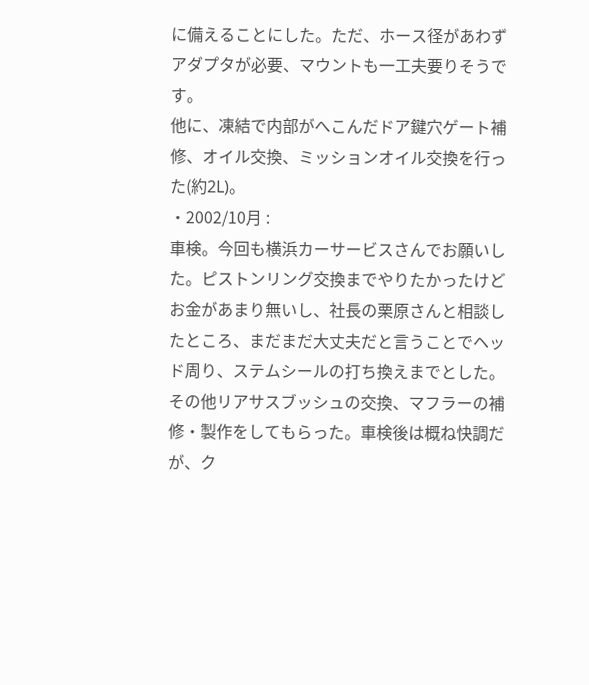に備えることにした。ただ、ホース径があわずアダプタが必要、マウントも一工夫要りそうです。
他に、凍結で内部がへこんだドア鍵穴ゲート補修、オイル交換、ミッションオイル交換を行った(約2L)。
・2002/10月 :
車検。今回も横浜カーサービスさんでお願いした。ピストンリング交換までやりたかったけどお金があまり無いし、社長の栗原さんと相談したところ、まだまだ大丈夫だと言うことでヘッド周り、ステムシールの打ち換えまでとした。その他リアサスブッシュの交換、マフラーの補修・製作をしてもらった。車検後は概ね快調だが、ク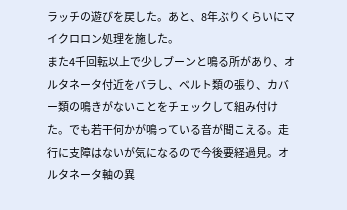ラッチの遊びを戻した。あと、8年ぶりくらいにマイクロロン処理を施した。
また4千回転以上で少しブーンと鳴る所があり、オルタネータ付近をバラし、ベルト類の張り、カバー類の鳴きがないことをチェックして組み付けた。でも若干何かが鳴っている音が聞こえる。走行に支障はないが気になるので今後要経過見。オルタネータ軸の異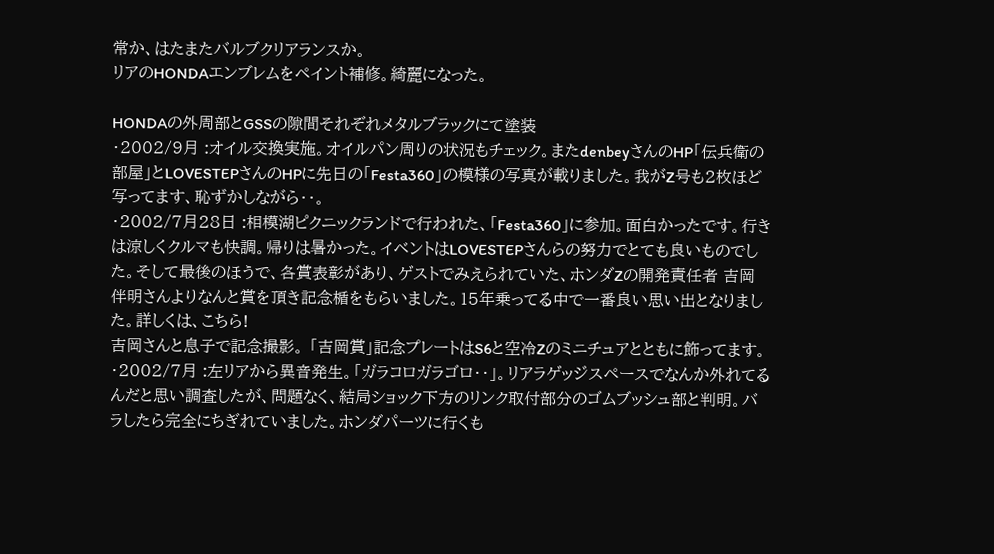常か、はたまたバルブクリアランスか。
リアのHONDAエンブレムをペイント補修。綺麗になった。

HONDAの外周部とGSSの隙間それぞれメタルブラックにて塗装
・2002/9月 :オイル交換実施。オイルパン周りの状況もチェック。またdenbeyさんのHP「伝兵衛の部屋」とLOVESTEPさんのHPに先日の「Festa360」の模様の写真が載りました。我がZ号も2枚ほど写ってます、恥ずかしながら・・。
・2002/7月28日 :相模湖ピクニックランドで行われた、「Festa360」に参加。面白かったです。行きは涼しくクルマも快調。帰りは暑かった。イベントはLOVESTEPさんらの努力でとても良いものでした。そして最後のほうで、各賞表彰があり、ゲストでみえられていた、ホンダZの開発責任者 吉岡 伴明さんよりなんと賞を頂き記念楯をもらいました。15年乗ってる中で一番良い思い出となりました。詳しくは、こちら!
吉岡さんと息子で記念撮影。 「吉岡賞」記念プレートはS6と空冷Zのミニチュアとともに飾ってます。
・2002/7月 :左リアから異音発生。「ガラコロガラゴロ・・」。リアラゲッジスペースでなんか外れてるんだと思い調査したが、問題なく、結局ショック下方のリンク取付部分のゴムブッシュ部と判明。バラしたら完全にちぎれていました。ホンダパーツに行くも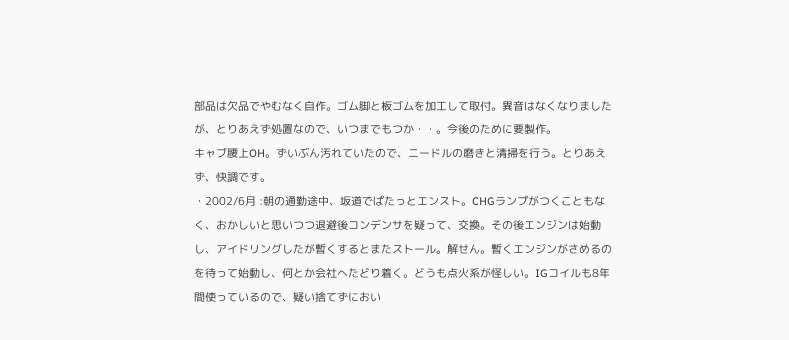部品は欠品でやむなく自作。ゴム脚と板ゴムを加工して取付。異音はなくなりましたが、とりあえず処置なので、いつまでもつか・・。今後のために要製作。
キャブ腰上OH。ずいぶん汚れていたので、ニードルの磨きと清掃を行う。とりあえず、快調です。
・2002/6月 :朝の通勤途中、坂道でぱたっとエンスト。CHGランプがつくこともなく、おかしいと思いつつ退避後コンデンサを疑って、交換。その後エンジンは始動し、アイドリングしたが暫くするとまたストール。解せん。暫くエンジンがさめるのを待って始動し、何とか会社へたどり着く。どうも点火系が怪しい。IGコイルも8年間使っているので、疑い捨てずにおい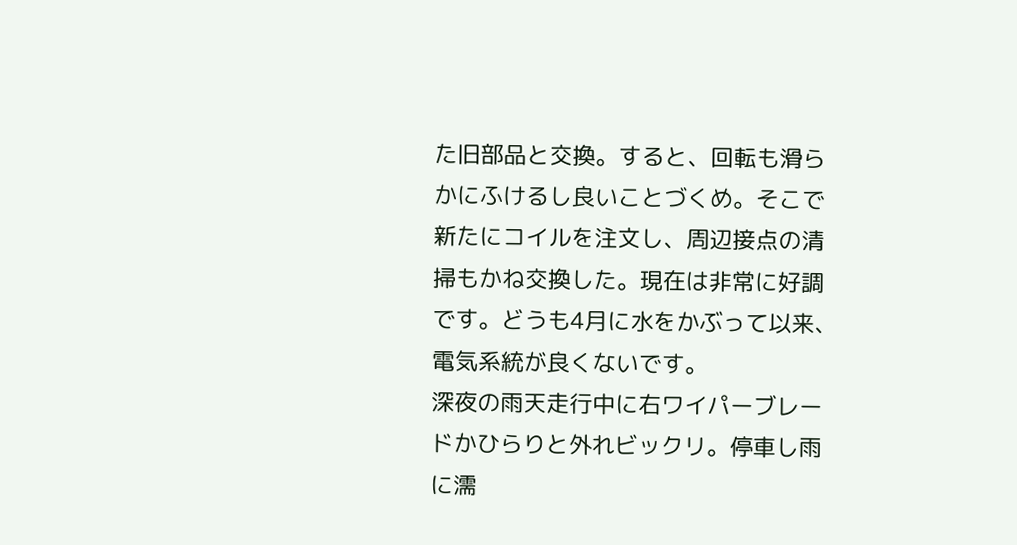た旧部品と交換。すると、回転も滑らかにふけるし良いことづくめ。そこで新たにコイルを注文し、周辺接点の清掃もかね交換した。現在は非常に好調です。どうも4月に水をかぶって以来、電気系統が良くないです。
深夜の雨天走行中に右ワイパーブレードかひらりと外れビックリ。停車し雨に濡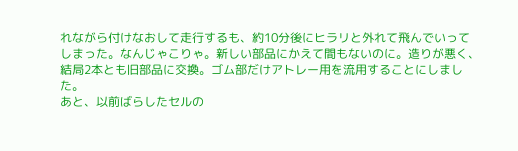れながら付けなおして走行するも、約10分後にヒラリと外れて飛んでいってしまった。なんじゃこりゃ。新しい部品にかえて間もないのに。造りが悪く、結局2本とも旧部品に交換。ゴム部だけアトレー用を流用することにしました。
あと、以前ばらしたセルの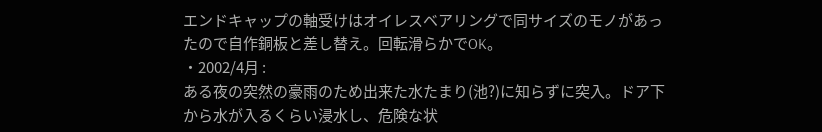エンドキャップの軸受けはオイレスベアリングで同サイズのモノがあったので自作銅板と差し替え。回転滑らかでOK。
・2002/4月 :
ある夜の突然の豪雨のため出来た水たまり(池?)に知らずに突入。ドア下から水が入るくらい浸水し、危険な状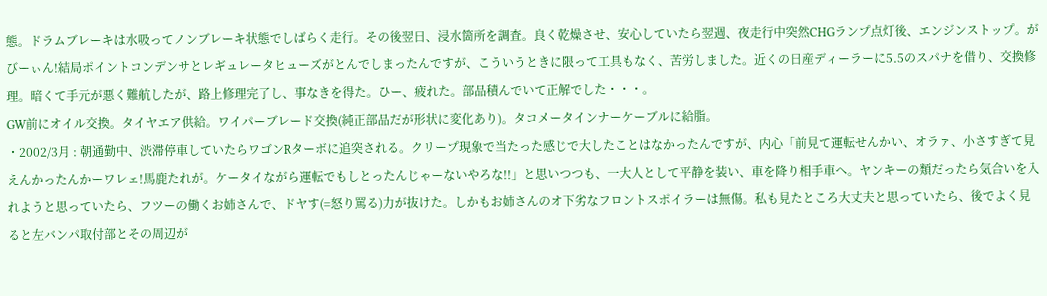態。ドラムブレーキは水吸ってノンブレーキ状態でしばらく走行。その後翌日、浸水箇所を調査。良く乾燥させ、安心していたら翌週、夜走行中突然CHGランプ点灯後、エンジンストップ。がびーぃん!結局ポイントコンデンサとレギュレータヒューズがとんでしまったんですが、こういうときに限って工具もなく、苦労しました。近くの日産ディーラーに5.5のスパナを借り、交換修理。暗くて手元が悪く難航したが、路上修理完了し、事なきを得た。ひー、疲れた。部品積んでいて正解でした・・・。
GW前にオイル交換。タイヤエア供給。ワイパーブレード交換(純正部品だが形状に変化あり)。タコメータインナーケーブルに給脂。
・2002/3月 : 朝通勤中、渋滞停車していたらワゴンRターボに追突される。クリープ現象で当たった感じで大したことはなかったんですが、内心「前見て運転せんかい、オラァ、小さすぎて見えんかったんかーワレェ!馬鹿たれが。ケータイながら運転でもしとったんじゃーないやろな!!」と思いつつも、一大人として平静を装い、車を降り相手車へ。ヤンキーの類だったら気合いを入れようと思っていたら、フツーの働くお姉さんで、ドヤす(=怒り罵る)力が抜けた。しかもお姉さんのオ下劣なフロントスポイラーは無傷。私も見たところ大丈夫と思っていたら、後でよく見ると左バンパ取付部とその周辺が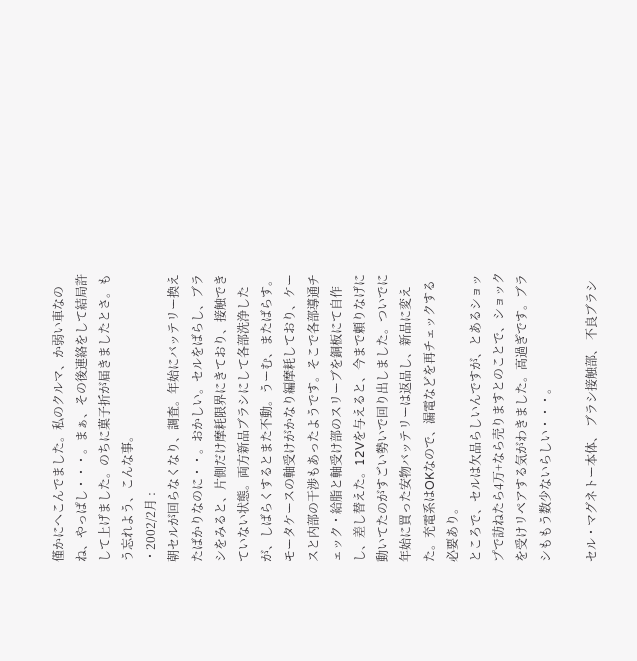僅かにへこんでました。私のクルマ、か弱い車なのね、やっぱし・・・。まぁ、その後連絡をして結局許して上げました。のちに菓子折が届きましたとさ。もう忘れよう、こんな事。
・2002/2月 :
朝セルが回らなくなり、調査。年始にバッテリー換えたばかりなのに・・。おかしい。セルをばらし、ブラシをみると、片側だけ摩耗限界にきており、接触できていない状態。両方新品ブラシにして各部洗浄したが、しばらくするとまた不動。うーむ、またばらす。モータケースの軸受けがかなり編摩耗しており、ケースと内部の干渉もあったようです。そこで各部導通チェック・給脂と軸受け部のスリーブを銅板にて自作し、差し替えた。12Vを与えると、今まで頼りなげに動いてたのがすごい勢いで回り出しました。ついでに年始に買った安物バッテリーは返品し、新品に変えた。充電系はOKなので、漏電などを再チェックする必要あり。
ところで、セルは欠品らしいんですが、とあるショップで訪ねたら4万+なら売りますとのことで、ショックを受けリペアする気がわきました。高過ぎです。ブラシももう数少ないらしい・・・。

セル・マグネトー本体、 ブラシ接触部、 不良ブラシ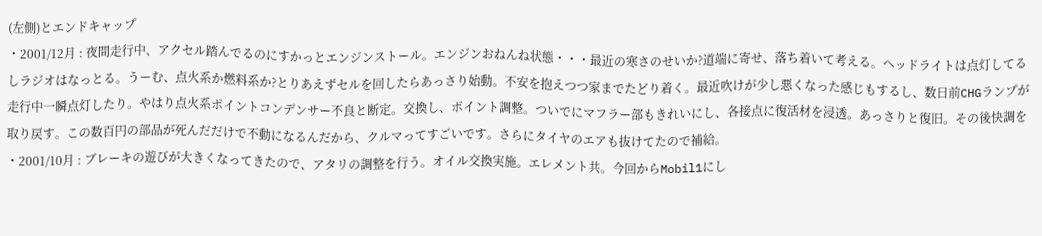(左側)とエンドキャップ
・2001/12月 : 夜間走行中、アクセル踏んでるのにすかっとエンジンストール。エンジンおねんね状態・・・最近の寒さのせいか?道端に寄せ、落ち着いて考える。ヘッドライトは点灯してるしラジオはなっとる。うーむ、点火系か燃料系か?とりあえずセルを回したらあっさり始動。不安を抱えつつ家までたどり着く。最近吹けが少し悪くなった感じもするし、数日前CHGランプが走行中一瞬点灯したり。やはり点火系ポイントコンデンサー不良と断定。交換し、ポイント調整。ついでにマフラー部もきれいにし、各接点に復活材を浸透。あっさりと復旧。その後快調を取り戻す。この数百円の部品が死んだだけで不動になるんだから、クルマってすごいです。さらにタイヤのエアも抜けてたので補給。
・2001/10月 : ブレーキの遊びが大きくなってきたので、アタリの調整を行う。オイル交換実施。エレメント共。今回からMobil1にし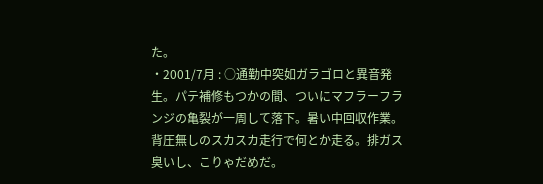た。
・2001/7月 : ○通勤中突如ガラゴロと異音発生。パテ補修もつかの間、ついにマフラーフランジの亀裂が一周して落下。暑い中回収作業。背圧無しのスカスカ走行で何とか走る。排ガス臭いし、こりゃだめだ。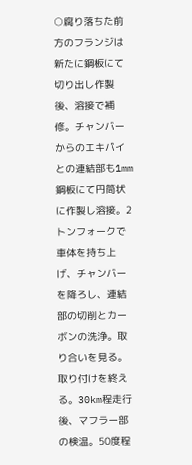○腐り落ちた前方のフランジは新たに鋼板にて切り出し作製後、溶接で補修。チャンバーからのエキパイとの連結部も1mm鋼板にて円筒状に作製し溶接。2トンフォークで車体を持ち上げ、チャンバーを降ろし、連結部の切削とカーボンの洗浄。取り合いを見る。取り付けを終える。30km程走行後、マフラー部の検温。50度程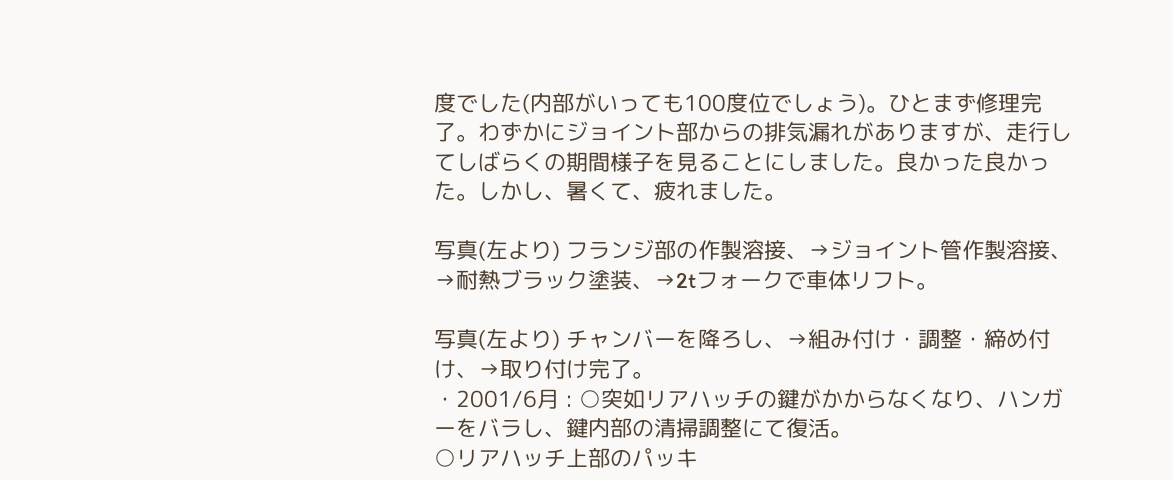度でした(内部がいっても100度位でしょう)。ひとまず修理完了。わずかにジョイント部からの排気漏れがありますが、走行してしばらくの期間様子を見ることにしました。良かった良かった。しかし、暑くて、疲れました。

写真(左より) フランジ部の作製溶接、→ジョイント管作製溶接、→耐熱ブラック塗装、→2tフォークで車体リフト。

写真(左より) チャンバーを降ろし、→組み付け・調整・締め付け、→取り付け完了。
・2001/6月 : ○突如リアハッチの鍵がかからなくなり、ハンガーをバラし、鍵内部の清掃調整にて復活。
○リアハッチ上部のパッキ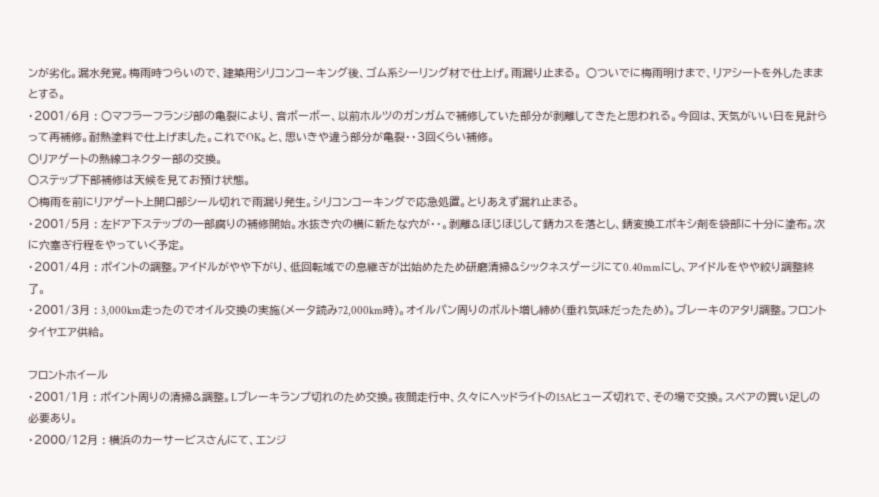ンが劣化。漏水発覚。梅雨時つらいので、建築用シリコンコーキング後、ゴム系シーリング材で仕上げ。雨漏り止まる。 ○ついでに梅雨明けまで、リアシートを外したままとする。
・2001/6月 : ○マフラーフランジ部の亀裂により、音ボーボー、以前ホルツのガンガムで補修していた部分が剥離してきたと思われる。今回は、天気がいい日を見計らって再補修。耐熱塗料で仕上げました。これでOK。と、思いきや違う部分が亀裂・・3回くらい補修。
○リアゲートの熱線コネクター部の交換。
○ステップ下部補修は天候を見てお預け状態。
○梅雨を前にリアゲート上開口部シール切れで雨漏り発生。シリコンコーキングで応急処置。とりあえず漏れ止まる。
・2001/5月 : 左ドア下ステップの一部腐りの補修開始。水抜き穴の横に新たな穴が・・。剥離&ほじほじして錆カスを落とし、錆変換エポキシ剤を袋部に十分に塗布。次に穴塞ぎ行程をやっていく予定。
・2001/4月 : ポイントの調整。アイドルがやや下がり、低回転域での息継ぎが出始めたため研磨清掃&シックネスゲージにて0.40mmにし、アイドルをやや絞り調整終了。
・2001/3月 : 3,000km走ったのでオイル交換の実施(メータ読み72,000km時)。オイルパン周りのボルト増し締め(垂れ気味だったため)。ブレーキのアタリ調整。フロントタイヤエア供給。

フロントホイール
・2001/1月 : ポイント周りの清掃&調整。Lブレーキランプ切れのため交換。夜間走行中、久々にヘッドライトの15Aヒューズ切れで、その場で交換。スペアの買い足しの必要あり。
・2000/12月 : 横浜のカーサービスさんにて、エンジ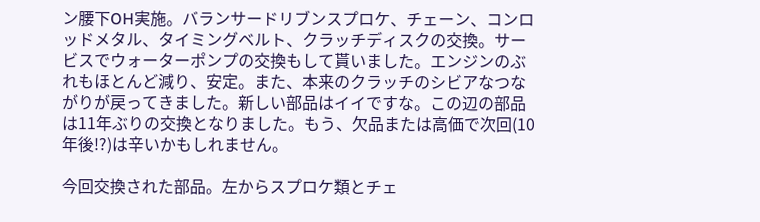ン腰下OH実施。バランサードリブンスプロケ、チェーン、コンロッドメタル、タイミングベルト、クラッチディスクの交換。サービスでウォーターポンプの交換もして貰いました。エンジンのぶれもほとんど減り、安定。また、本来のクラッチのシビアなつながりが戻ってきました。新しい部品はイイですな。この辺の部品は11年ぶりの交換となりました。もう、欠品または高価で次回(10年後!?)は辛いかもしれません。

今回交換された部品。左からスプロケ類とチェ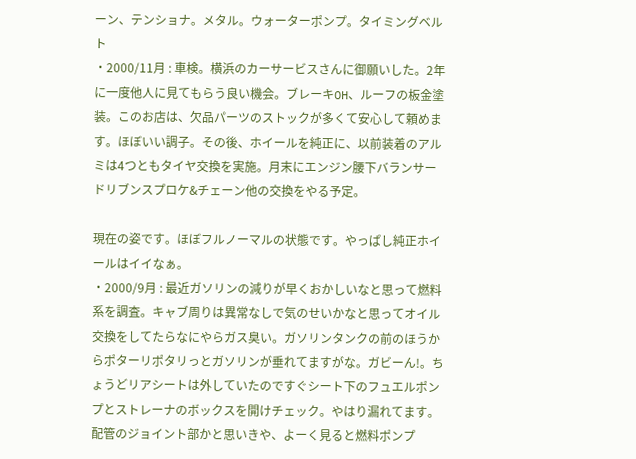ーン、テンショナ。メタル。ウォーターポンプ。タイミングベルト
・2000/11月 : 車検。横浜のカーサービスさんに御願いした。2年に一度他人に見てもらう良い機会。ブレーキOH、ルーフの板金塗装。このお店は、欠品パーツのストックが多くて安心して頼めます。ほぼいい調子。その後、ホイールを純正に、以前装着のアルミは4つともタイヤ交換を実施。月末にエンジン腰下バランサードリブンスプロケ&チェーン他の交換をやる予定。

現在の姿です。ほぼフルノーマルの状態です。やっぱし純正ホイールはイイなぁ。
・2000/9月 : 最近ガソリンの減りが早くおかしいなと思って燃料系を調査。キャブ周りは異常なしで気のせいかなと思ってオイル交換をしてたらなにやらガス臭い。ガソリンタンクの前のほうからポターリポタリっとガソリンが垂れてますがな。ガビーん!。ちょうどリアシートは外していたのですぐシート下のフュエルポンプとストレーナのボックスを開けチェック。やはり漏れてます。配管のジョイント部かと思いきや、よーく見ると燃料ポンプ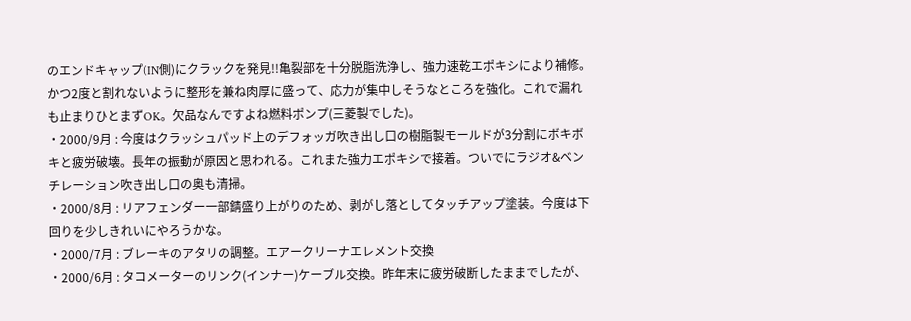のエンドキャップ(IN側)にクラックを発見!!亀裂部を十分脱脂洗浄し、強力速乾エポキシにより補修。かつ2度と割れないように整形を兼ね肉厚に盛って、応力が集中しそうなところを強化。これで漏れも止まりひとまずOK。欠品なんですよね燃料ポンプ(三菱製でした)。
・2000/9月 : 今度はクラッシュパッド上のデフォッガ吹き出し口の樹脂製モールドが3分割にボキボキと疲労破壊。長年の振動が原因と思われる。これまた強力エポキシで接着。ついでにラジオ&ベンチレーション吹き出し口の奥も清掃。
・2000/8月 : リアフェンダー一部錆盛り上がりのため、剥がし落としてタッチアップ塗装。今度は下回りを少しきれいにやろうかな。
・2000/7月 : ブレーキのアタリの調整。エアークリーナエレメント交換
・2000/6月 : タコメーターのリンク(インナー)ケーブル交換。昨年末に疲労破断したままでしたが、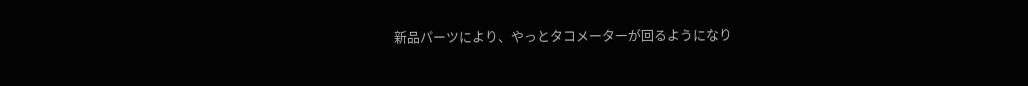新品パーツにより、やっとタコメーターが回るようになり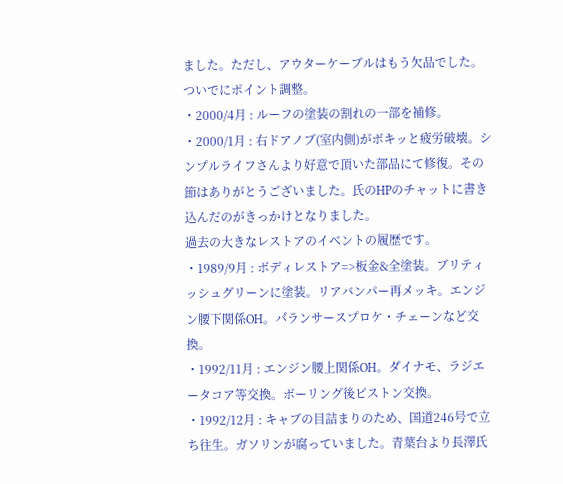ました。ただし、アウターケーブルはもう欠品でした。ついでにポイント調整。
・2000/4月 : ルーフの塗装の割れの一部を補修。
・2000/1月 : 右ドアノブ(室内側)がボキッと疲労破壊。シンプルライフさんより好意で頂いた部品にて修復。その節はありがとうございました。氏のHPのチャットに書き込んだのがきっかけとなりました。
過去の大きなレストアのイベントの履歴です。
・1989/9月 : ボディレストア=>板金&全塗装。ブリティッシュグリーンに塗装。リアバンパー再メッキ。エンジン腰下関係OH。バ゙ランサースプロケ・チェーンなど交換。
・1992/11月 : エンジン腰上関係OH。ダイナモ、ラジエータコア等交換。ボーリング後ピストン交換。
・1992/12月 : キャブの目詰まりのため、国道246号で立ち往生。ガソリンが腐っていました。青葉台より長澤氏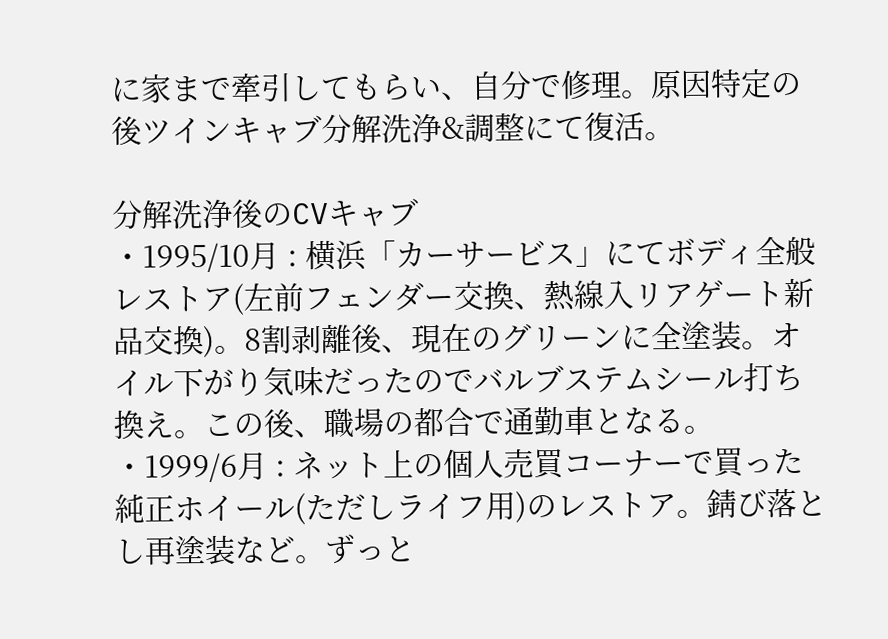に家まで牽引してもらい、自分で修理。原因特定の後ツインキャブ分解洗浄&調整にて復活。

分解洗浄後のCVキャブ
・1995/10月 : 横浜「カーサービス」にてボディ全般レストア(左前フェンダー交換、熱線入リアゲート新品交換)。8割剥離後、現在のグリーンに全塗装。オイル下がり気味だったのでバルブステムシール打ち換え。この後、職場の都合で通勤車となる。
・1999/6月 : ネット上の個人売買コーナーで買った純正ホイール(ただしライフ用)のレストア。錆び落とし再塗装など。ずっと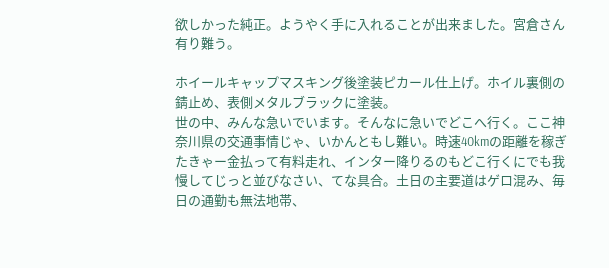欲しかった純正。ようやく手に入れることが出来ました。宮倉さん有り難う。

ホイールキャップマスキング後塗装ピカール仕上げ。ホイル裏側の錆止め、表側メタルブラックに塗装。
世の中、みんな急いでいます。そんなに急いでどこへ行く。ここ神奈川県の交通事情じゃ、いかんともし難い。時速40kmの距離を稼ぎたきゃー金払って有料走れ、インター降りるのもどこ行くにでも我慢してじっと並びなさい、てな具合。土日の主要道はゲロ混み、毎日の通勤も無法地帯、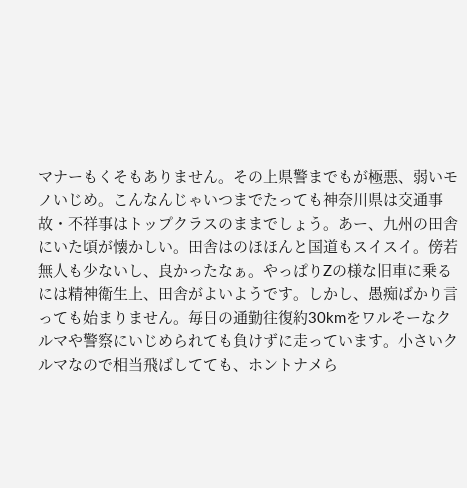マナーもくそもありません。その上県警までもが極悪、弱いモノいじめ。こんなんじゃいつまでたっても神奈川県は交通事故・不祥事はトップクラスのままでしょう。あー、九州の田舎にいた頃が懐かしい。田舎はのほほんと国道もスイスイ。傍若無人も少ないし、良かったなぁ。やっぱりZの様な旧車に乗るには精神衛生上、田舎がよいようです。しかし、愚痴ばかり言っても始まりません。毎日の通勤往復約30kmをワルそーなクルマや警察にいじめられても負けずに走っています。小さいクルマなので相当飛ばしてても、ホントナメら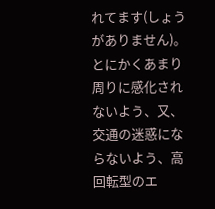れてます(しょうがありません)。とにかくあまり周りに感化されないよう、又、交通の迷惑にならないよう、高回転型のエ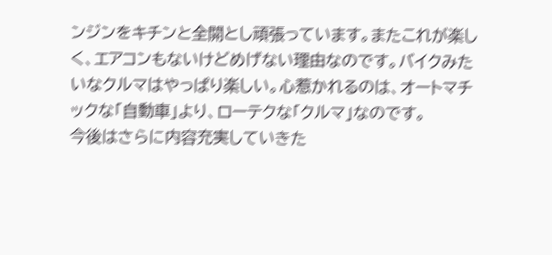ンジンをキチンと全開とし頑張っています。またこれが楽しく、エアコンもないけどめげない理由なのです。バイクみたいなクルマはやっぱり楽しい。心惹かれるのは、オートマチックな「自動車」より、ローテクな「クルマ」なのです。
今後はさらに内容充実していきた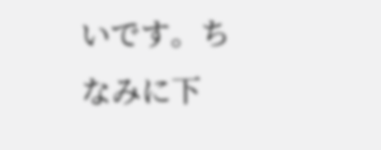いです。ちなみに下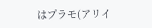はプラモ(アリイ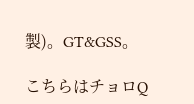製)。GT&GSS。

こちらはチョロQ